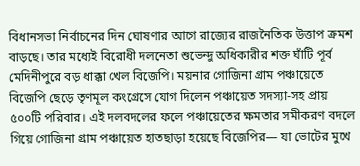বিধানসভা নির্বাচনের দিন ঘোষণার আগে রাজ্যের রাজনৈতিক উত্তাপ ক্রমশ বাড়ছে। তার মধ্যেই বিরোধী দলনেতা শুভেন্দু অধিকারীর শক্ত ঘাঁটি পূর্ব মেদিনীপুরে বড় ধাক্কা খেল বিজেপি। ময়নার গোজিনা গ্রাম পঞ্চায়েতে বিজেপি ছেড়ে তৃণমূল কংগ্রেসে যোগ দিলেন পঞ্চায়েত সদস্যা-সহ প্রায় ৫০০টি পরিবার। এই দলবদলের ফলে পঞ্চায়েতের ক্ষমতার সমীকরণ বদলে গিয়ে গোজিনা গ্রাম পঞ্চায়েত হাতছাড়া হয়েছে বিজেপির— যা ভোটের মুখে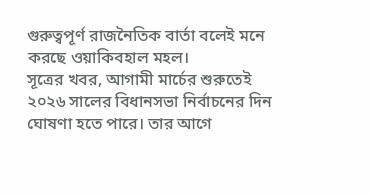গুরুত্বপূর্ণ রাজনৈতিক বার্তা বলেই মনে করছে ওয়াকিবহাল মহল।
সূত্রের খবর, আগামী মার্চের শুরুতেই ২০২৬ সালের বিধানসভা নির্বাচনের দিন ঘোষণা হতে পারে। তার আগে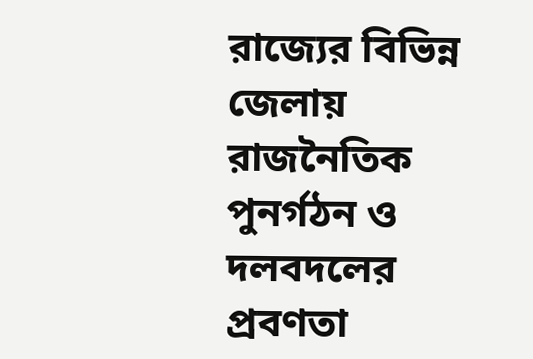রাজ্যের বিভিন্ন জেলায় রাজনৈতিক পুনর্গঠন ও দলবদলের প্রবণতা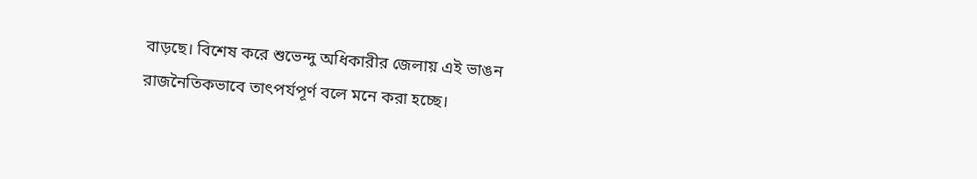বাড়ছে। বিশেষ করে শুভেন্দু অধিকারীর জেলায় এই ভাঙন রাজনৈতিকভাবে তাৎপর্যপূর্ণ বলে মনে করা হচ্ছে।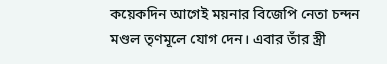কয়েকদিন আগেই ময়নার বিজেপি নেতা চন্দন মণ্ডল তৃণমূলে যোগ দেন। এবার তাঁর স্ত্রী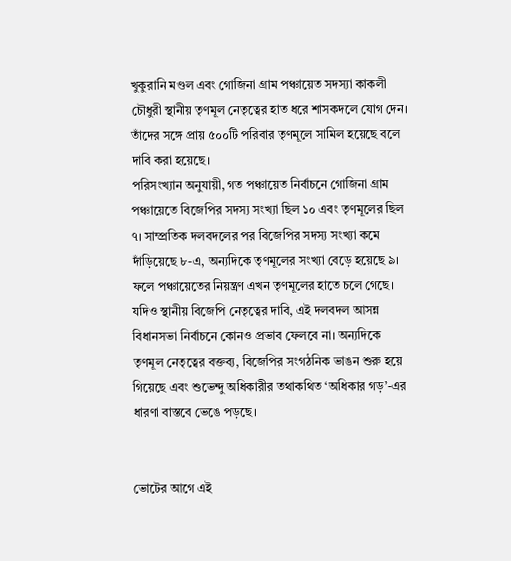খুকুরানি মণ্ডল এবং গোজিনা গ্রাম পঞ্চায়েত সদস্যা কাকলী চৌধুরী স্থানীয় তৃণমূল নেতৃত্বের হাত ধরে শাসকদলে যোগ দেন। তাঁদের সঙ্গে প্রায় ৫০০টি পরিবার তৃণমূলে সামিল হয়েছে বলে দাবি করা হয়েছে।
পরিসংখ্যান অনুযায়ী, গত পঞ্চায়েত নির্বাচনে গোজিনা গ্রাম পঞ্চায়েতে বিজেপির সদস্য সংখ্যা ছিল ১০ এবং তৃণমূলের ছিল ৭। সাম্প্রতিক দলবদলের পর বিজেপির সদস্য সংখ্যা কমে দাঁড়িয়েছে ৮-এ, অন্যদিকে তৃণমূলের সংখ্যা বেড়ে হয়েছে ৯। ফলে পঞ্চায়েতের নিয়ন্ত্রণ এখন তৃণমূলের হাতে চলে গেছে।
যদিও স্থানীয় বিজেপি নেতৃত্বের দাবি, এই দলবদল আসন্ন বিধানসভা নির্বাচনে কোনও প্রভাব ফেলবে না। অন্যদিকে তৃণমূল নেতৃত্বের বক্তব্য, বিজেপির সংগঠনিক ভাঙন শুরু হয়ে গিয়েছে এবং শুভেন্দু অধিকারীর তথাকথিত ‘অধিকার গড়’-এর ধারণা বাস্তবে ভেঙে পড়ছে।


ভোটের আগে এই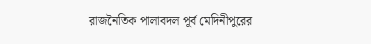রাজনৈতিক পালাবদল পূর্ব মেদিনীপুরের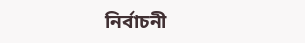নির্বাচনী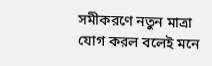সমীকরণে নতুন মাত্রা যোগ করল বলেই মনে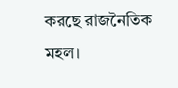করছে রাজনৈতিক মহল।